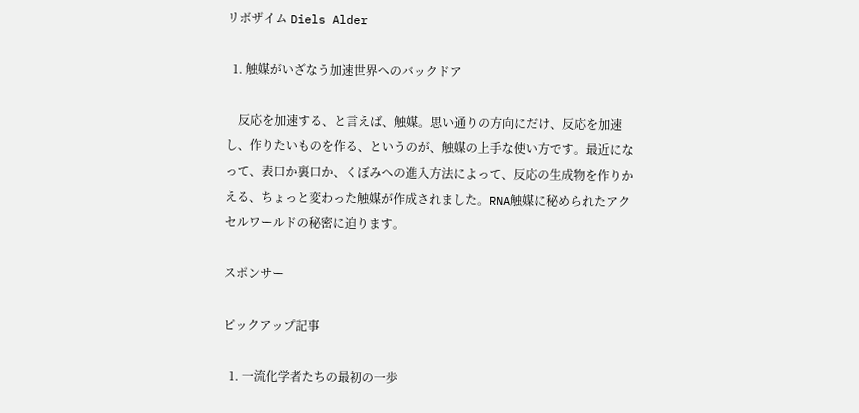リボザイム Diels Alder

  1. 触媒がいざなう加速世界へのバックドア

    反応を加速する、と言えば、触媒。思い通りの方向にだけ、反応を加速し、作りたいものを作る、というのが、触媒の上手な使い方です。最近になって、表口か裏口か、くぼみへの進入方法によって、反応の生成物を作りかえる、ちょっと変わった触媒が作成されました。RNA触媒に秘められたアクセルワールドの秘密に迫ります。

スポンサー

ピックアップ記事

  1. 一流化学者たちの最初の一歩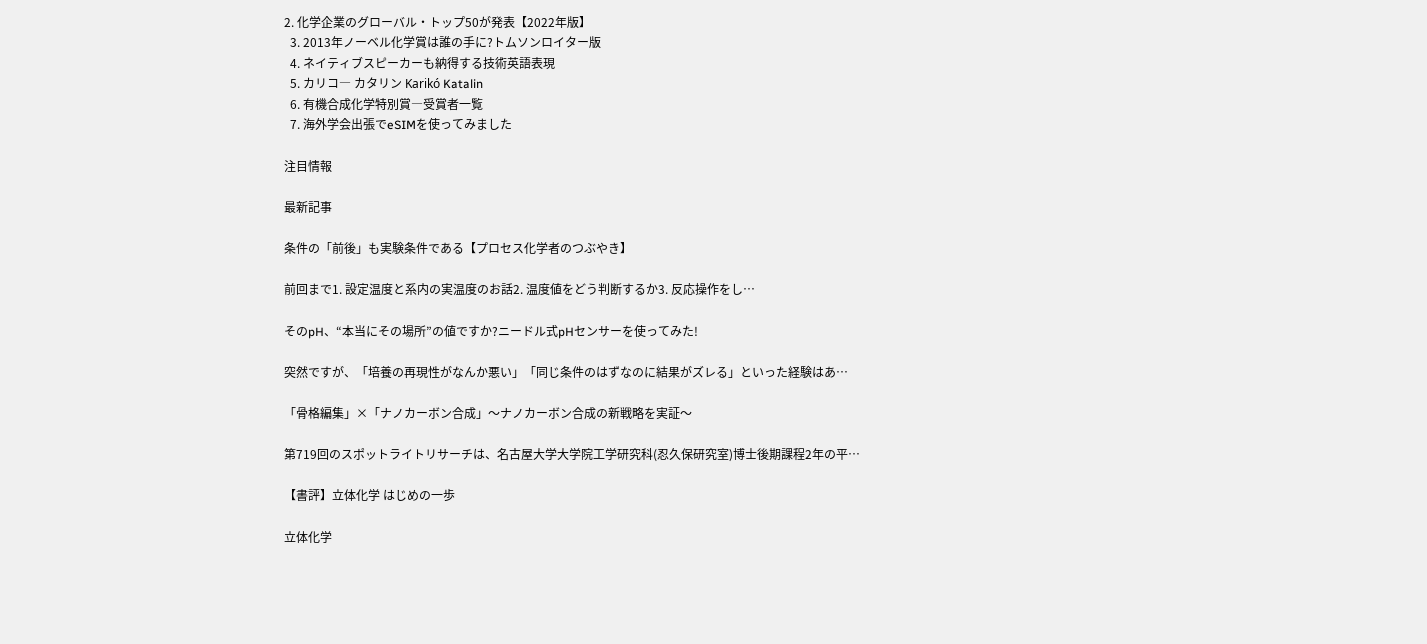2. 化学企業のグローバル・トップ50が発表【2022年版】
  3. 2013年ノーベル化学賞は誰の手に?トムソンロイター版
  4. ネイティブスピーカーも納得する技術英語表現
  5. カリコ― カタリン Karikó Katalin
  6. 有機合成化学特別賞―受賞者一覧
  7. 海外学会出張でeSIMを使ってみました

注目情報

最新記事

条件の「前後」も実験条件である【プロセス化学者のつぶやき】

前回まで1. 設定温度と系内の実温度のお話2. 温度値をどう判断するか3. 反応操作をし…

そのpH、“本当にその場所”の値ですか?ニードル式pHセンサーを使ってみた!

突然ですが、「培養の再現性がなんか悪い」「同じ条件のはずなのに結果がズレる」といった経験はあ…

「骨格編集」×「ナノカーボン合成」〜ナノカーボン合成の新戦略を実証〜

第719回のスポットライトリサーチは、名古屋大学大学院工学研究科(忍久保研究室)博士後期課程2年の平…

【書評】立体化学 はじめの一歩

立体化学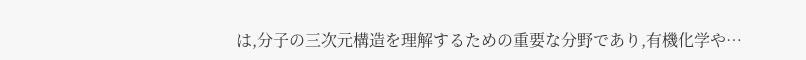は,分子の三次元構造を理解するための重要な分野であり,有機化学や…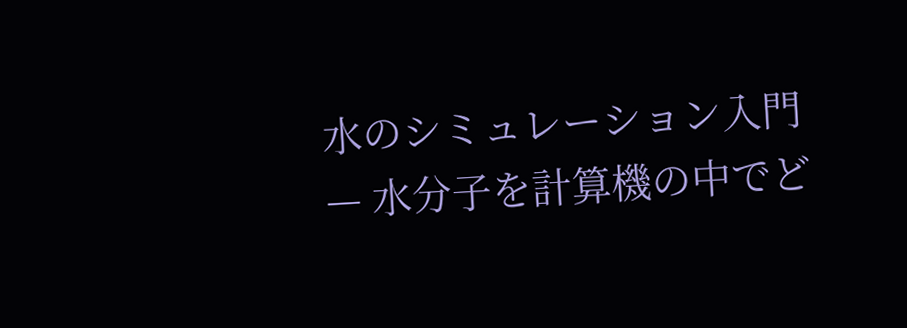水のシミュレーション入門 — 水分子を計算機の中でど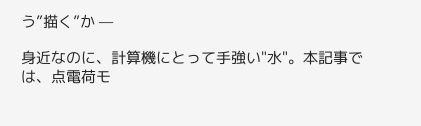う”描く”か —

身近なのに、計算機にとって手強い"水"。本記事では、点電荷モ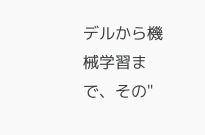デルから機械学習まで、その"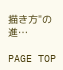描き方"の進…

PAGE TOP